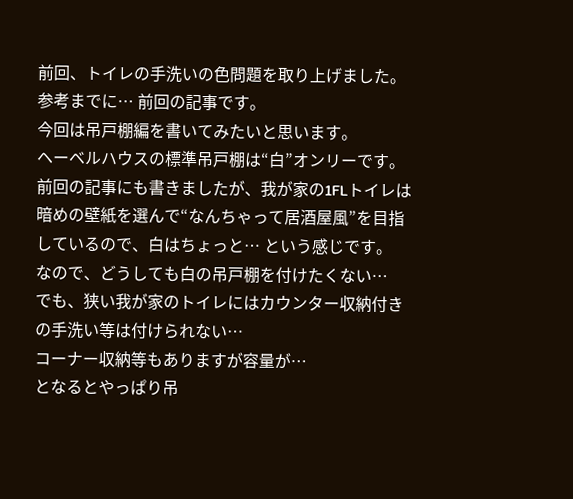前回、トイレの手洗いの色問題を取り上げました。
参考までに… 前回の記事です。
今回は吊戸棚編を書いてみたいと思います。
ヘーベルハウスの標準吊戸棚は“白”オンリーです。
前回の記事にも書きましたが、我が家の1FLトイレは暗めの壁紙を選んで“なんちゃって居酒屋風”を目指しているので、白はちょっと… という感じです。
なので、どうしても白の吊戸棚を付けたくない…
でも、狭い我が家のトイレにはカウンター収納付きの手洗い等は付けられない…
コーナー収納等もありますが容量が…
となるとやっぱり吊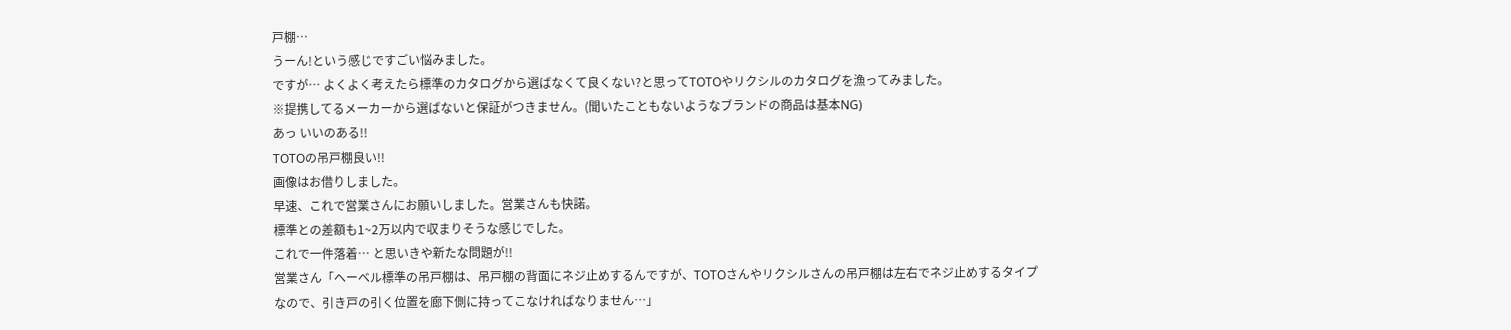戸棚…
うーん!という感じですごい悩みました。
ですが… よくよく考えたら標準のカタログから選ばなくて良くない?と思ってTOTOやリクシルのカタログを漁ってみました。
※提携してるメーカーから選ばないと保証がつきません。(聞いたこともないようなブランドの商品は基本NG)
あっ いいのある!!
TOTOの吊戸棚良い!!
画像はお借りしました。
早速、これで営業さんにお願いしました。営業さんも快諾。
標準との差額も1~2万以内で収まりそうな感じでした。
これで一件落着… と思いきや新たな問題が!!
営業さん「ヘーベル標準の吊戸棚は、吊戸棚の背面にネジ止めするんですが、TOTOさんやリクシルさんの吊戸棚は左右でネジ止めするタイプなので、引き戸の引く位置を廊下側に持ってこなければなりません…」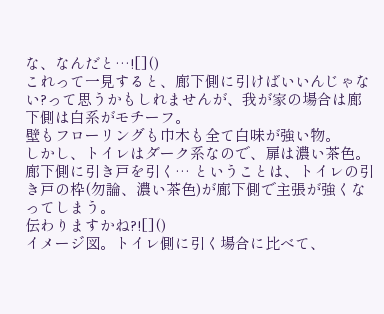な、なんだと…![]()
これって一見すると、廊下側に引けばいいんじゃない?って思うかもしれませんが、我が家の場合は廊下側は白系がモチーフ。
壁もフローリングも巾木も全て白味が強い物。
しかし、トイレはダーク系なので、扉は濃い茶色。
廊下側に引き戸を引く… ということは、トイレの引き戸の枠(勿論、濃い茶色)が廊下側で主張が強くなってしまう。
伝わりますかね?![]()
イメージ図。トイレ側に引く場合に比べて、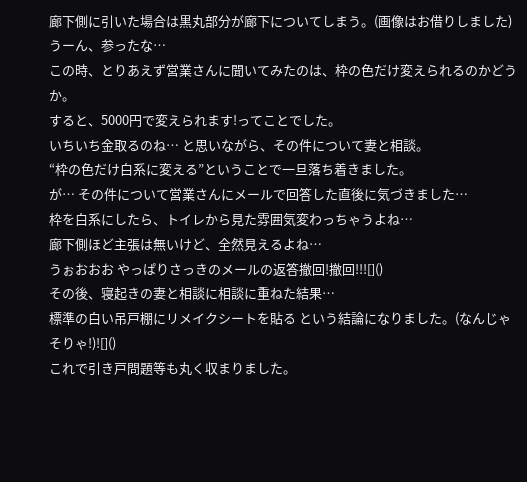廊下側に引いた場合は黒丸部分が廊下についてしまう。(画像はお借りしました)
うーん、参ったな…
この時、とりあえず営業さんに聞いてみたのは、枠の色だけ変えられるのかどうか。
すると、5000円で変えられます!ってことでした。
いちいち金取るのね… と思いながら、その件について妻と相談。
“枠の色だけ白系に変える”ということで一旦落ち着きました。
が… その件について営業さんにメールで回答した直後に気づきました…
枠を白系にしたら、トイレから見た雰囲気変わっちゃうよね…
廊下側ほど主張は無いけど、全然見えるよね…
うぉおおお やっぱりさっきのメールの返答撤回!撤回!!![]()
その後、寝起きの妻と相談に相談に重ねた結果…
標準の白い吊戸棚にリメイクシートを貼る という結論になりました。(なんじゃそりゃ!)![]()
これで引き戸問題等も丸く収まりました。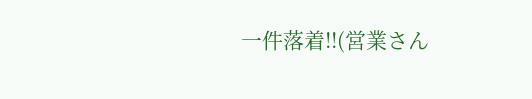一件落着!!(営業さん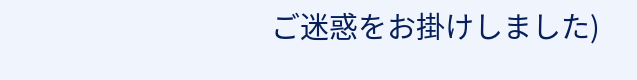ご迷惑をお掛けしました)